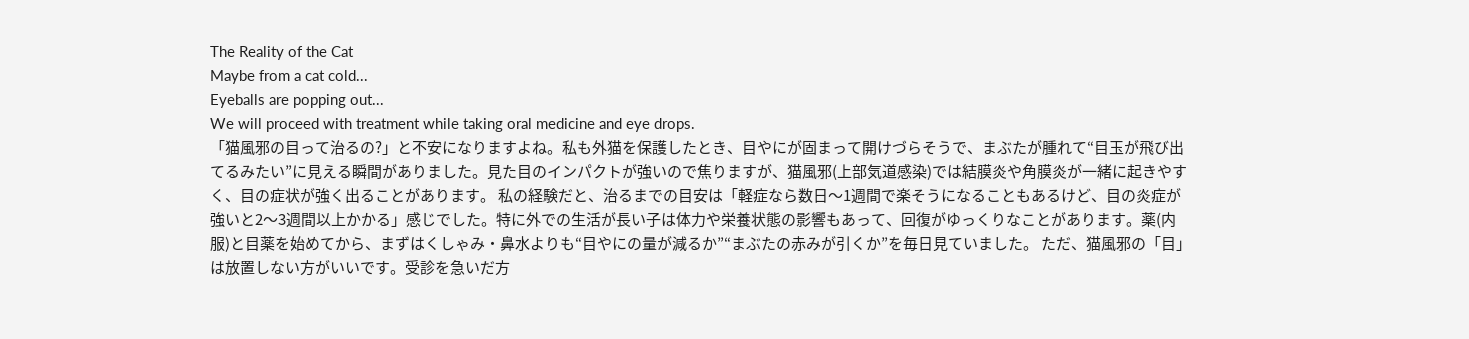The Reality of the Cat
Maybe from a cat cold...
Eyeballs are popping out...
We will proceed with treatment while taking oral medicine and eye drops.
「猫風邪の目って治るの?」と不安になりますよね。私も外猫を保護したとき、目やにが固まって開けづらそうで、まぶたが腫れて“目玉が飛び出てるみたい”に見える瞬間がありました。見た目のインパクトが強いので焦りますが、猫風邪(上部気道感染)では結膜炎や角膜炎が一緒に起きやすく、目の症状が強く出ることがあります。 私の経験だと、治るまでの目安は「軽症なら数日〜1週間で楽そうになることもあるけど、目の炎症が強いと2〜3週間以上かかる」感じでした。特に外での生活が長い子は体力や栄養状態の影響もあって、回復がゆっくりなことがあります。薬(内服)と目薬を始めてから、まずはくしゃみ・鼻水よりも“目やにの量が減るか”“まぶたの赤みが引くか”を毎日見ていました。 ただ、猫風邪の「目」は放置しない方がいいです。受診を急いだ方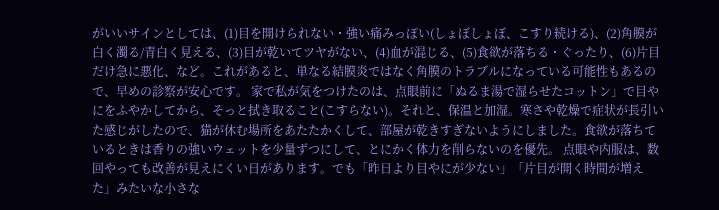がいいサインとしては、(1)目を開けられない・強い痛みっぽい(しょぼしょぼ、こすり続ける)、(2)角膜が白く濁る/青白く見える、(3)目が乾いてツヤがない、(4)血が混じる、(5)食欲が落ちる・ぐったり、(6)片目だけ急に悪化、など。これがあると、単なる結膜炎ではなく角膜のトラブルになっている可能性もあるので、早めの診察が安心です。 家で私が気をつけたのは、点眼前に「ぬるま湯で湿らせたコットン」で目やにをふやかしてから、そっと拭き取ること(こすらない)。それと、保温と加湿。寒さや乾燥で症状が長引いた感じがしたので、猫が休む場所をあたたかくして、部屋が乾きすぎないようにしました。食欲が落ちているときは香りの強いウェットを少量ずつにして、とにかく体力を削らないのを優先。 点眼や内服は、数回やっても改善が見えにくい日があります。でも「昨日より目やにが少ない」「片目が開く時間が増えた」みたいな小さな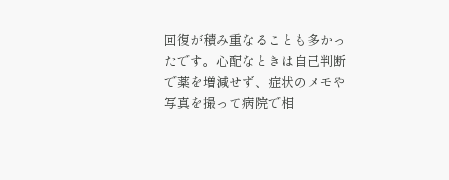回復が積み重なることも多かったです。心配なときは自己判断で薬を増減せず、症状のメモや写真を撮って病院で相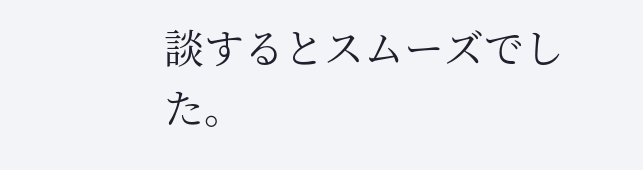談するとスムーズでした。